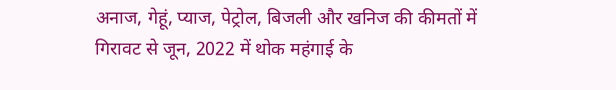अनाज, गेहूं, प्याज, पेट्रोल, बिजली और खनिज की कीमतों में गिरावट से जून, 2022 में थोक महंगाई के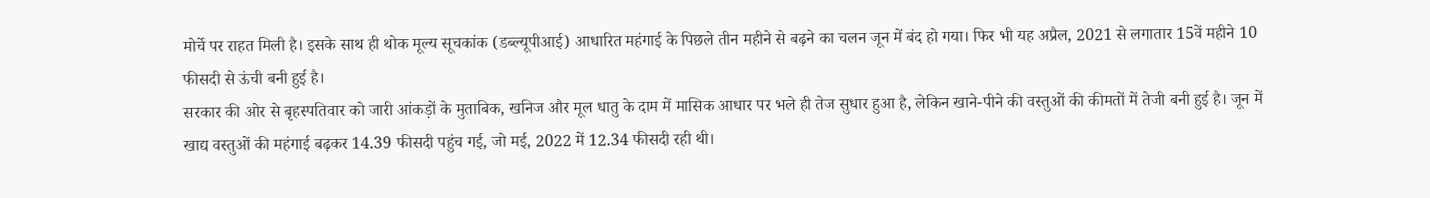मोर्चे पर राहत मिली है। इसके साथ ही थोक मूल्य सूचकांक (डब्ल्यूपीआई) आधारित महंगाई के पिछले तीन महीने से बढ़ने का चलन जून में बंद हो गया। फिर भी यह अप्रैल, 2021 से लगातार 15वें महीने 10 फीसदी से ऊंची बनी हुई है।
सरकार की ओर से बृहस्पतिवार को जारी आंकड़ों के मुताबिक, खनिज और मूल धातु के दाम में मासिक आधार पर भले ही तेज सुधार हुआ है, लेकिन खाने-पीने की वस्तुओं की कीमतों में तेजी बनी हुई है। जून में खाद्य वस्तुओं की महंगाई बढ़कर 14.39 फीसदी पहुंच गई, जो मई, 2022 में 12.34 फीसदी रही थी।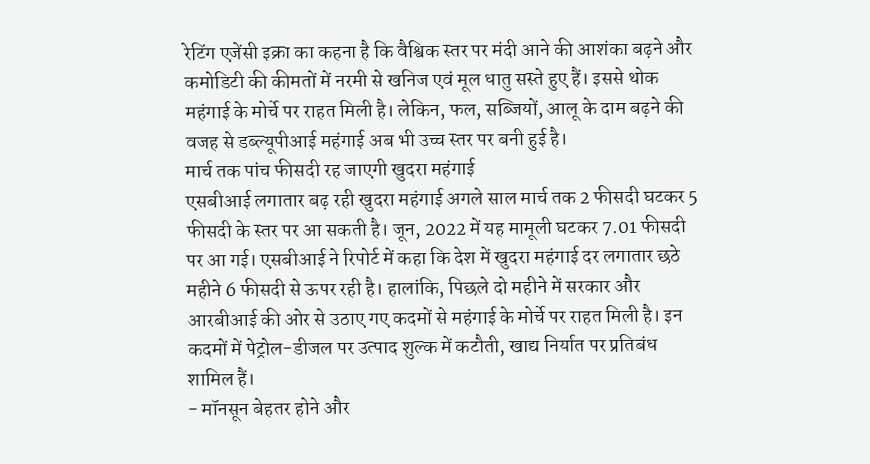रेटिंग एजेंसी इक्रा का कहना है कि वैश्विक स्तर पर मंदी आने की आशंका बढ़ने और कमोडिटी की कीमतों में नरमी से खनिज एवं मूल धातु सस्ते हुए हैं। इससे थोक महंगाई के मोर्चे पर राहत मिली है। लेकिन, फल, सब्जियों, आलू के दाम बढ़ने की वजह से डब्ल्यूपीआई महंगाई अब भी उच्च स्तर पर बनी हुई है।
मार्च तक पांच फीसदी रह जाएगी खुदरा महंगाई
एसबीआई लगातार बढ़ रही खुदरा महंगाई अगले साल मार्च तक 2 फीसदी घटकर 5 फीसदी के स्तर पर आ सकती है। जून, 2022 में यह मामूली घटकर 7.01 फीसदी पर आ गई। एसबीआई ने रिपोर्ट में कहा कि देश में खुदरा महंगाई दर लगातार छठे महीने 6 फीसदी से ऊपर रही है। हालांकि, पिछले दो महीने में सरकार और आरबीआई की ओर से उठाए गए कदमों से महंगाई के मोर्चे पर राहत मिली है। इन कदमों में पेट्रोल-डीजल पर उत्पाद शुल्क में कटौती, खाद्य निर्यात पर प्रतिबंध शामिल हैं।
- मॉनसून बेहतर होने और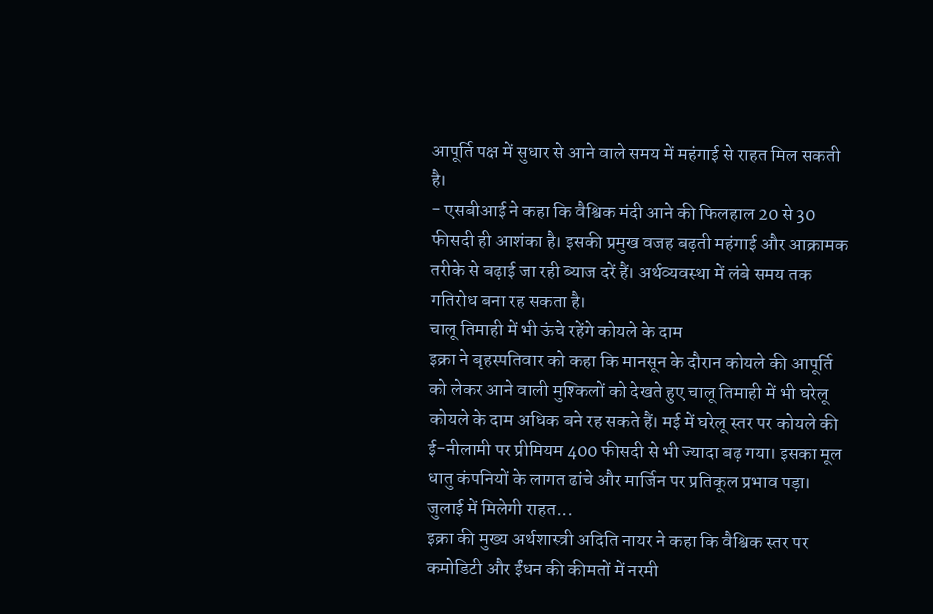आपूर्ति पक्ष में सुधार से आने वाले समय में महंगाई से राहत मिल सकती है।
- एसबीआई ने कहा कि वैश्विक मंदी आने की फिलहाल 20 से 30 फीसदी ही आशंका है। इसकी प्रमुख वजह बढ़ती महंगाई और आक्रामक तरीके से बढ़ाई जा रही ब्याज दरें हैं। अर्थव्यवस्था में लंबे समय तक गतिरोध बना रह सकता है।
चालू तिमाही में भी ऊंचे रहेंगे कोयले के दाम
इक्रा ने बृहस्पतिवार को कहा कि मानसून के दौरान कोयले की आपूर्ति को लेकर आने वाली मुश्किलों को देखते हुए चालू तिमाही में भी घरेलू कोयले के दाम अधिक बने रह सकते हैं। मई में घरेलू स्तर पर कोयले की ई-नीलामी पर प्रीमियम 400 फीसदी से भी ज्यादा बढ़ गया। इसका मूल धातु कंपनियों के लागत ढांचे और मार्जिन पर प्रतिकूल प्रभाव पड़ा।
जुलाई में मिलेगी राहत...
इक्रा की मुख्य अर्थशास्त्री अदिति नायर ने कहा कि वैश्विक स्तर पर कमोडिटी और ईंधन की कीमतों में नरमी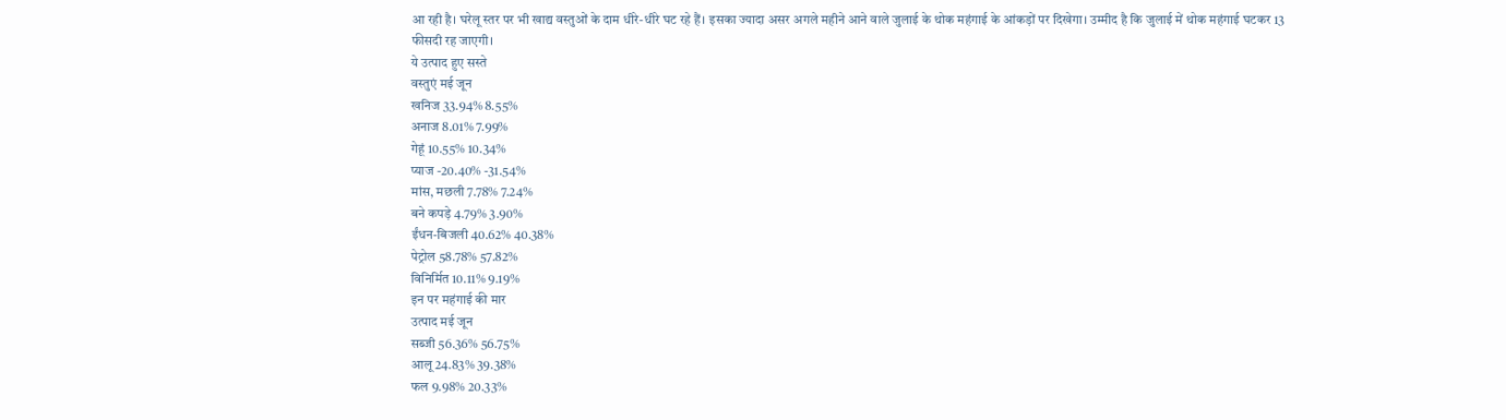आ रही है। घरेलू स्तर पर भी खाद्य वस्तुओं के दाम धीरे-धीरे घट रहे हैं। इसका ज्यादा असर अगले महीने आने वाले जुलाई के थोक महंगाई के आंकड़ों पर दिखेगा। उम्मीद है कि जुलाई में थोक महंगाई घटकर 13 फीसदी रह जाएगी।
ये उत्पाद हुए सस्ते
वस्तुएं मई जून
खनिज 33.94% 8.55%
अनाज 8.01% 7.99%
गेहूं 10.55% 10.34%
प्याज -20.40% -31.54%
मांस, मछली 7.78% 7.24%
बने कपड़े 4.79% 3.90%
ईंधन-बिजली 40.62% 40.38%
पेट्रोल 58.78% 57.82%
विनिर्मित 10.11% 9.19%
इन पर महंगाई की मार
उत्पाद मई जून
सब्जी 56.36% 56.75%
आलू 24.83% 39.38%
फल 9.98% 20.33%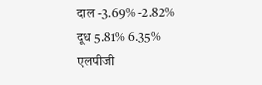दाल -3.69% -2.82%
दूध 5.81% 6.35%
एलपीजी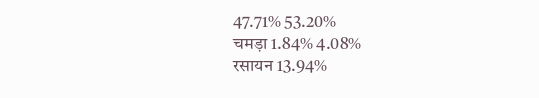47.71% 53.20%
चमड़ा 1.84% 4.08%
रसायन 13.94%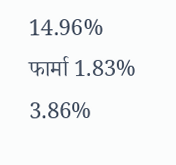14.96%
फार्मा 1.83% 3.86%